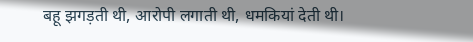बहू झगड़ती थी, आरोपी लगाती थी, धमकियां देती थी।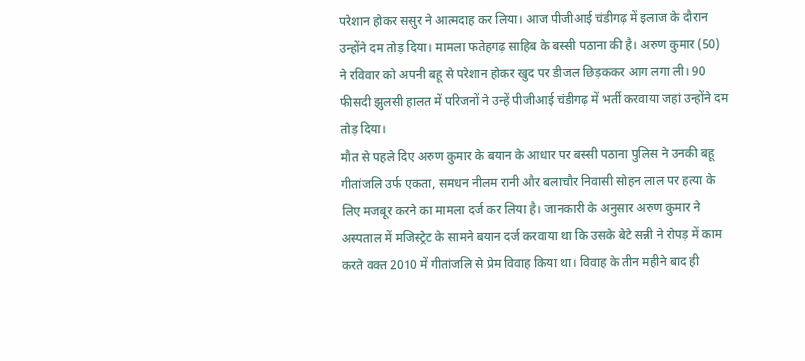परेशान होकर ससुर ने आत्मदाह कर लिया। आज पीजीआई चंडीगढ़ में इलाज के दौरान उन्होंने दम तोड़ दिया। मामला फतेहगढ़ साहिब के बस्सी पठाना की है। अरुण कुमार (50) ने रविवार को अपनी बहू से परेशान होकर खुद पर डीजल छिड़ककर आग लगा ली। 90 फीसदी झुलसी हालत में परिजनों ने उन्हें पीजीआई चंडीगढ़ में भर्ती करवाया जहां उन्होंने दम तोड़ दिया।
मौत से पहले दिए अरुण कुमार के बयान के आधार पर बस्सी पठाना पुलिस ने उनकी बहू गीतांजलि उर्फ एकता, समधन नीलम रानी और बलाचौर निवासी सोहन लाल पर हत्या के लिए मजबूर करने का मामला दर्ज कर लिया है। जानकारी के अनुसार अरुण कुमार ने अस्पताल में मजिस्ट्रेट के सामने बयान दर्ज करवाया था कि उसके बेटे सन्नी ने रोपड़ में काम करते वक्त 2010 में गीतांजलि से प्रेम विवाह किया था। विवाह के तीन महीने बाद ही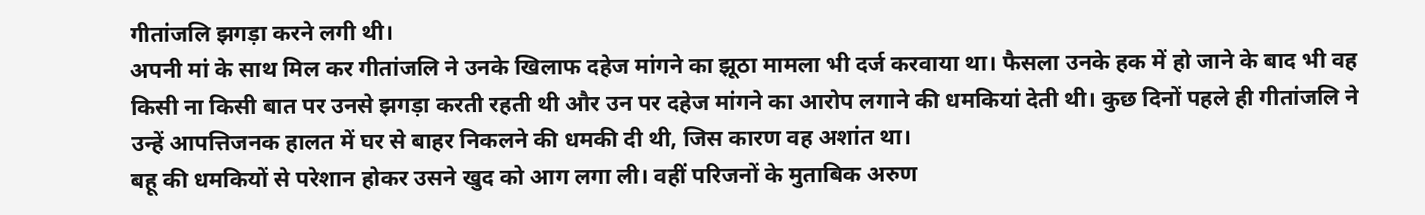गीतांजलि झगड़ा करने लगी थी।
अपनी मां के साथ मिल कर गीतांजलि ने उनके खिलाफ दहेज मांगने का झूठा मामला भी दर्ज करवाया था। फैसला उनके हक में हो जाने के बाद भी वह किसी ना किसी बात पर उनसे झगड़ा करती रहती थी और उन पर दहेज मांगने का आरोप लगाने की धमकियां देती थी। कुछ दिनों पहले ही गीतांजलि ने उन्हें आपत्तिजनक हालत में घर से बाहर निकलने की धमकी दी थी, जिस कारण वह अशांत था।
बहू की धमकियों से परेशान होकर उसने खुद को आग लगा ली। वहीं परिजनों के मुताबिक अरुण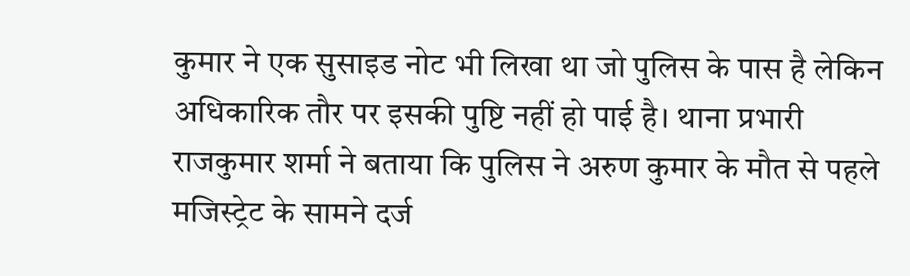कुमार ने एक सुसाइड नोट भी लिखा था जो पुलिस के पास है लेकिन अधिकारिक तौर पर इसकी पुष्टि नहीं हो पाई है। थाना प्रभारी राजकुमार शर्मा ने बताया कि पुलिस ने अरुण कुमार के मौत से पहले मजिस्ट्रेट के सामने दर्ज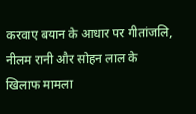करवाए बयान के आधार पर गीतांजलि, नीलम रानी और सोहन लाल के खिलाफ मामला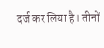दर्ज कर लिया है। तीनों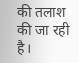की तलाश की जा रही है।